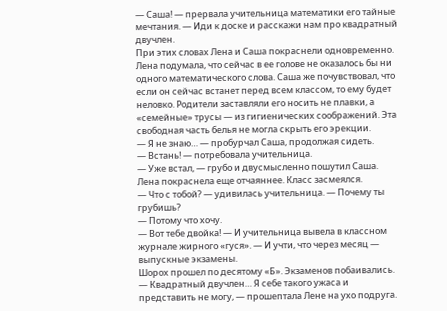— Саша! — прервала учительница математики его тайные мечтания. — Иди к доске и расскажи нам про квадратный двучлен.
При этих словах Лена и Саша покраснели одновременно. Лена подумала, что сейчас в ее голове не оказалось бы ни одного математического слова. Саша же почувствовал, что если он сейчас встанет перед всем классом, то ему будет неловко. Родители заставляли его носить не плавки, а «семейные» трусы — из гигиенических соображений. Эта свободная часть белья не могла скрыть его эрекции.
— Я не знаю… — пробурчал Саша, продолжая сидеть.
— Встань! — потребовала учительница.
— Уже встал, — грубо и двусмысленно пошутил Саша.
Лена покраснела еще отчаяннее. Класс засмеялся.
— Что с тобой? — удивилась учительница. — Почему ты грубишь?
— Потому что хочу.
— Вот тебе двойка! — И учительница вывела в классном журнале жирного «гуся». — И учти, что через месяц — выпускные экзамены.
Шорох прошел по десятому «Б». Экзаменов побаивались.
— Квадратный двучлен… Я себе такого ужаса и представить не могу, — прошептала Лене на ухо подруга.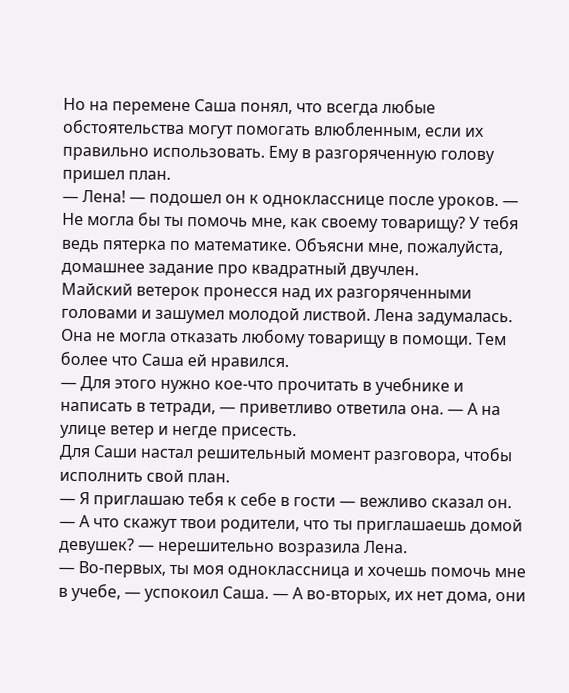Но на перемене Саша понял, что всегда любые обстоятельства могут помогать влюбленным, если их правильно использовать. Ему в разгоряченную голову пришел план.
— Лена! — подошел он к однокласснице после уроков. — Не могла бы ты помочь мне, как своему товарищу? У тебя ведь пятерка по математике. Объясни мне, пожалуйста, домашнее задание про квадратный двучлен.
Майский ветерок пронесся над их разгоряченными головами и зашумел молодой листвой. Лена задумалась. Она не могла отказать любому товарищу в помощи. Тем более что Саша ей нравился.
— Для этого нужно кое-что прочитать в учебнике и написать в тетради, — приветливо ответила она. — А на улице ветер и негде присесть.
Для Саши настал решительный момент разговора, чтобы исполнить свой план.
— Я приглашаю тебя к себе в гости — вежливо сказал он.
— А что скажут твои родители, что ты приглашаешь домой девушек? — нерешительно возразила Лена.
— Во-первых, ты моя одноклассница и хочешь помочь мне в учебе, — успокоил Саша. — А во‐вторых, их нет дома, они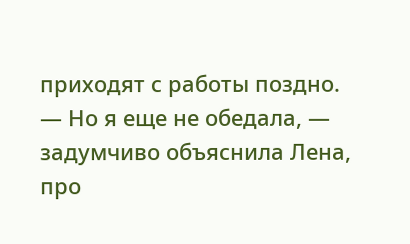приходят с работы поздно.
— Но я еще не обедала, — задумчиво объяснила Лена, про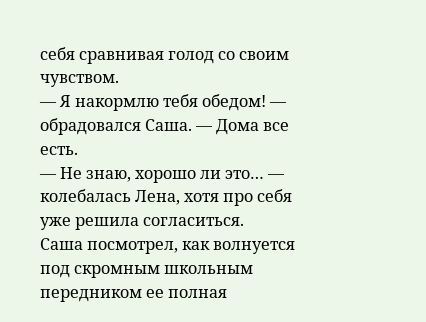себя сравнивая голод со своим чувством.
— Я накормлю тебя обедом! — обрадовался Саша. — Дома все есть.
— Не знаю, хорошо ли это… — колебалась Лена, хотя про себя уже решила согласиться.
Саша посмотрел, как волнуется под скромным школьным передником ее полная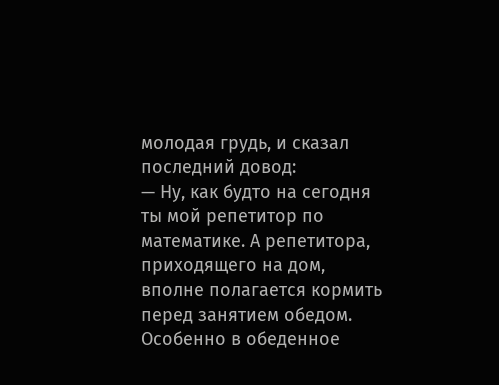молодая грудь, и сказал последний довод:
— Ну, как будто на сегодня ты мой репетитор по математике. А репетитора, приходящего на дом, вполне полагается кормить перед занятием обедом. Особенно в обеденное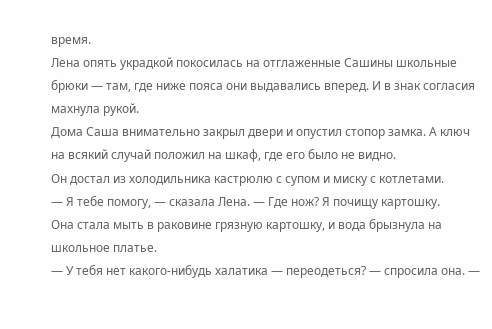время.
Лена опять украдкой покосилась на отглаженные Сашины школьные брюки — там, где ниже пояса они выдавались вперед. И в знак согласия махнула рукой.
Дома Саша внимательно закрыл двери и опустил стопор замка. А ключ на всякий случай положил на шкаф, где его было не видно.
Он достал из холодильника кастрюлю с супом и миску с котлетами.
— Я тебе помогу, — сказала Лена. — Где нож? Я почищу картошку.
Она стала мыть в раковине грязную картошку, и вода брызнула на школьное платье.
— У тебя нет какого-нибудь халатика — переодеться? — спросила она. —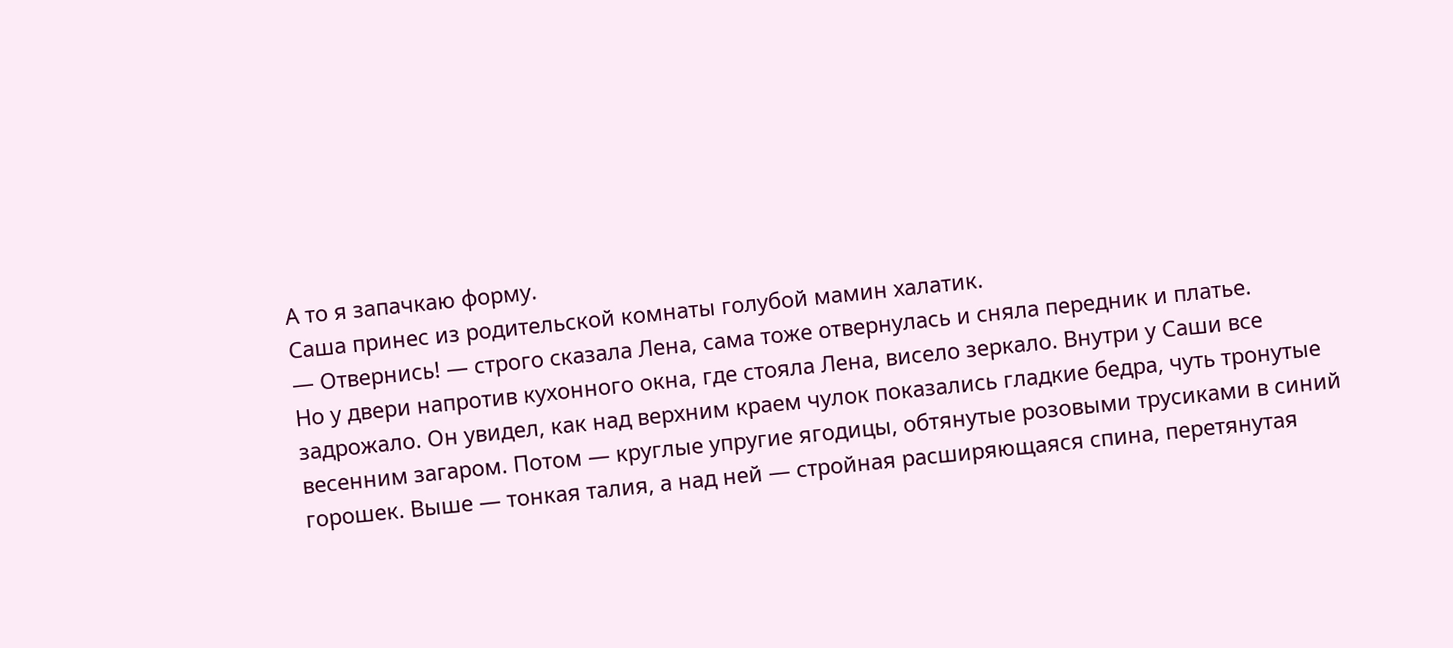А то я запачкаю форму.
Саша принес из родительской комнаты голубой мамин халатик.
— Отвернись! — строго сказала Лена, сама тоже отвернулась и сняла передник и платье.
Но у двери напротив кухонного окна, где стояла Лена, висело зеркало. Внутри у Саши все задрожало. Он увидел, как над верхним краем чулок показались гладкие бедра, чуть тронутые весенним загаром. Потом — круглые упругие ягодицы, обтянутые розовыми трусиками в синий горошек. Выше — тонкая талия, а над ней — стройная расширяющаяся спина, перетянутая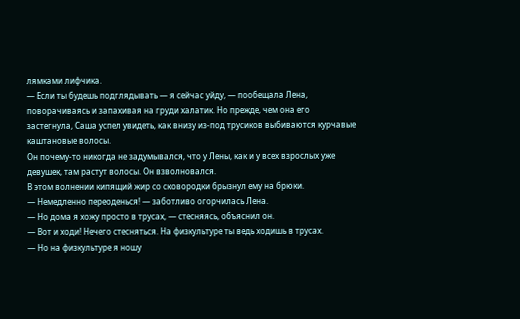лямками лифчика.
— Если ты будешь подглядывать — я сейчас уйду, — пообещала Лена, поворачиваясь и запахивая на груди халатик. Но прежде, чем она его застегнула, Саша успел увидеть, как внизу из-под трусиков выбиваются курчавые каштановые волосы.
Он почему-то никогда не задумывался, что у Лены, как и у всех взрослых уже девушек, там растут волосы. Он взволновался.
В этом волнении кипящий жир со сковородки брызнул ему на брюки.
— Немедленно переоденься! — заботливо огорчилась Лена.
— Но дома я хожу просто в трусах, — стесняясь, объяснил он.
— Вот и ходи! Нечего стесняться. На физкультуре ты ведь ходишь в трусах.
— Но на физкультуре я ношу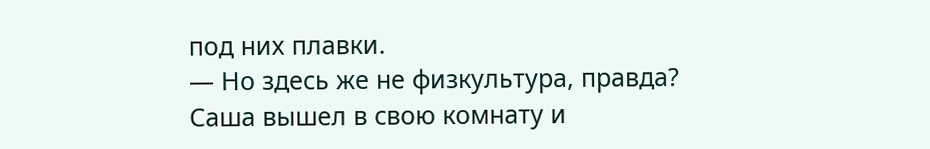под них плавки.
— Но здесь же не физкультура, правда?
Саша вышел в свою комнату и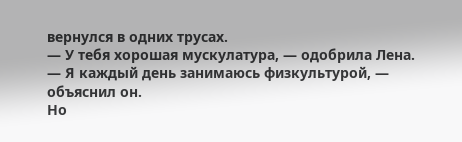вернулся в одних трусах.
— У тебя хорошая мускулатура, — одобрила Лена.
— Я каждый день занимаюсь физкультурой, — объяснил он.
Но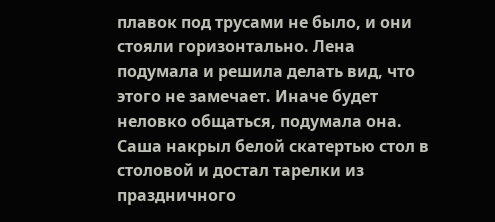плавок под трусами не было, и они стояли горизонтально. Лена подумала и решила делать вид, что этого не замечает. Иначе будет неловко общаться, подумала она.
Саша накрыл белой скатертью стол в столовой и достал тарелки из праздничного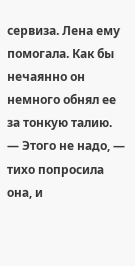сервиза. Лена ему помогала. Как бы нечаянно он немного обнял ее за тонкую талию.
— Этого не надо, — тихо попросила она, и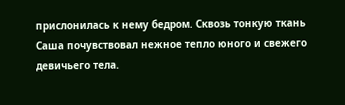прислонилась к нему бедром. Сквозь тонкую ткань Саша почувствовал нежное тепло юного и свежего девичьего тела.